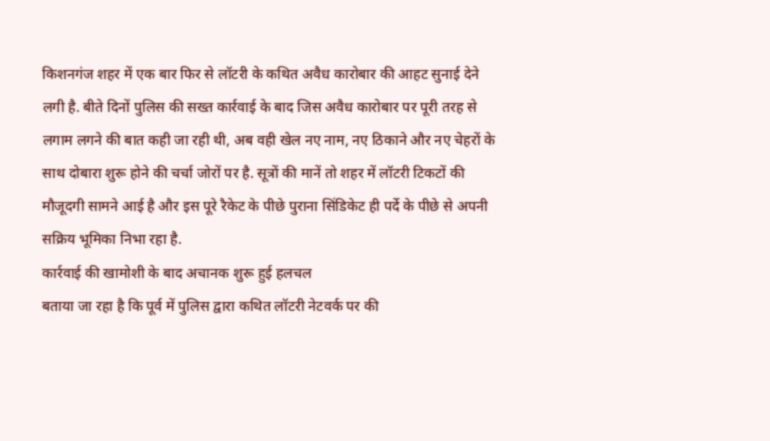किशनगंज शहर में एक बार फिर से लॉटरी के कथित अवैध कारोबार की आहट सुनाई देने लगी है. बीते दिनों पुलिस की सख्त कार्रवाई के बाद जिस अवैध कारोबार पर पूरी तरह से लगाम लगने की बात कही जा रही थी, अब वही खेल नए नाम, नए ठिकाने और नए चेहरों के साथ दोबारा शुरू होने की चर्चा जोरों पर है. सूत्रों की मानें तो शहर में लॉटरी टिकटों की मौजूदगी सामने आई है और इस पूरे रैकेट के पीछे पुराना सिंडिकेट ही पर्दे के पीछे से अपनी सक्रिय भूमिका निभा रहा है.
कार्रवाई की खामोशी के बाद अचानक शुरू हुई हलचल
बताया जा रहा है कि पूर्व में पुलिस द्वारा कथित लॉटरी नेटवर्क पर की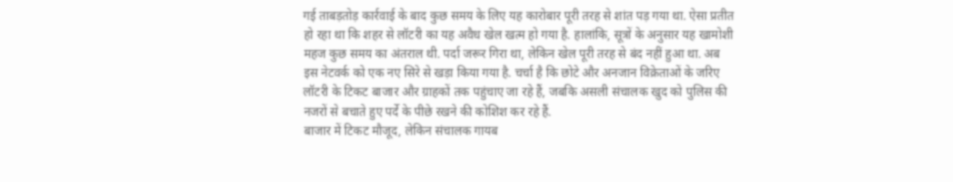गई ताबड़तोड़ कार्रवाई के बाद कुछ समय के लिए यह कारोबार पूरी तरह से शांत पड़ गया था. ऐसा प्रतीत हो रहा था कि शहर से लॉटरी का यह अवैध खेल खत्म हो गया है. हालांकि, सूत्रों के अनुसार यह खामोशी महज कुछ समय का अंतराल थी. पर्दा जरूर गिरा था, लेकिन खेल पूरी तरह से बंद नहीं हुआ था. अब इस नेटवर्क को एक नए सिरे से खड़ा किया गया है. चर्चा है कि छोटे और अनजान विक्रेताओं के जरिए लॉटरी के टिकट बाजार और ग्राहकों तक पहुंचाए जा रहे हैं, जबकि असली संचालक खुद को पुलिस की नजरों से बचाते हुए पर्दे के पीछे रखने की कोशिश कर रहे हैं.
बाजार में टिकट मौजूद, लेकिन संचालक गायब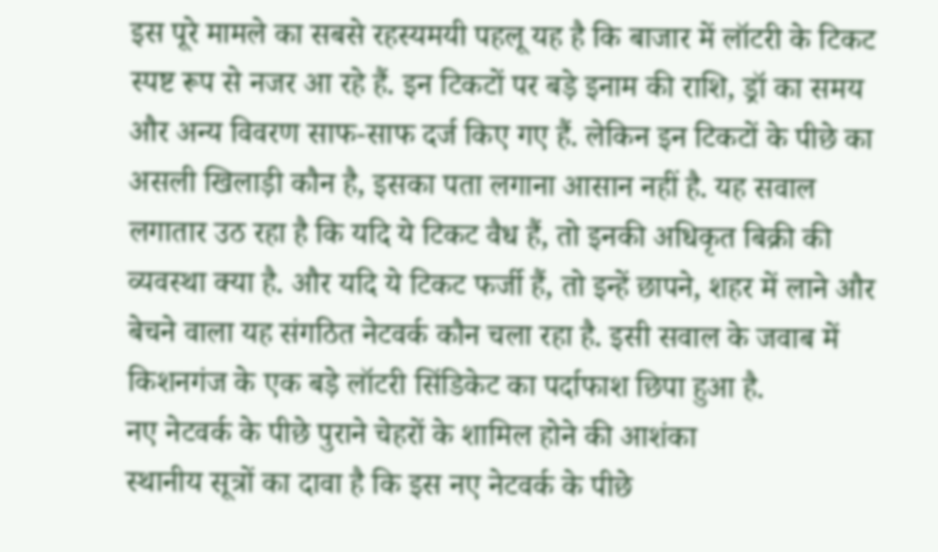इस पूरे मामले का सबसे रहस्यमयी पहलू यह है कि बाजार में लॉटरी के टिकट स्पष्ट रूप से नजर आ रहे हैं. इन टिकटों पर बड़े इनाम की राशि, ड्रॉ का समय और अन्य विवरण साफ-साफ दर्ज किए गए हैं. लेकिन इन टिकटों के पीछे का असली खिलाड़ी कौन है, इसका पता लगाना आसान नहीं है. यह सवाल लगातार उठ रहा है कि यदि ये टिकट वैध हैं, तो इनकी अधिकृत बिक्री की व्यवस्था क्या है. और यदि ये टिकट फर्जी हैं, तो इन्हें छापने, शहर में लाने और बेचने वाला यह संगठित नेटवर्क कौन चला रहा है. इसी सवाल के जवाब में किशनगंज के एक बड़े लॉटरी सिंडिकेट का पर्दाफाश छिपा हुआ है.
नए नेटवर्क के पीछे पुराने चेहरों के शामिल होने की आशंका
स्थानीय सूत्रों का दावा है कि इस नए नेटवर्क के पीछे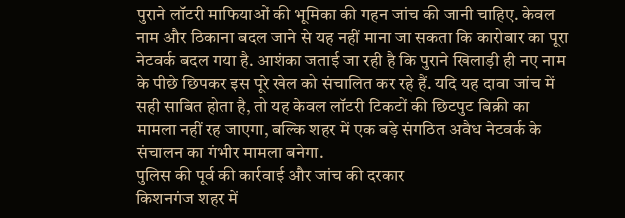पुराने लॉटरी माफियाओं की भूमिका की गहन जांच की जानी चाहिए. केवल नाम और ठिकाना बदल जाने से यह नहीं माना जा सकता कि कारोबार का पूरा नेटवर्क बदल गया है. आशंका जताई जा रही है कि पुराने खिलाड़ी ही नए नाम के पीछे छिपकर इस पूरे खेल को संचालित कर रहे हैं. यदि यह दावा जांच में सही साबित होता है, तो यह केवल लॉटरी टिकटों की छिटपुट बिक्री का मामला नहीं रह जाएगा, बल्कि शहर में एक बड़े संगठित अवैध नेटवर्क के संचालन का गंभीर मामला बनेगा.
पुलिस की पूर्व की कार्रवाई और जांच की दरकार
किशनगंज शहर में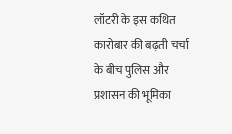लॉटरी के इस कथित कारोबार की बढ़ती चर्चा के बीच पुलिस और प्रशासन की भूमिका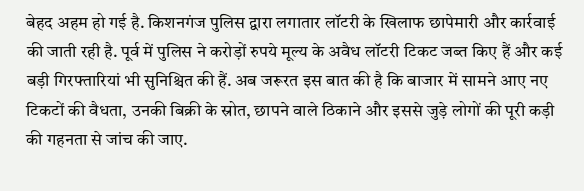बेहद अहम हो गई है. किशनगंज पुलिस द्वारा लगातार लॉटरी के खिलाफ छापेमारी और कार्रवाई की जाती रही है. पूर्व में पुलिस ने करोड़ों रुपये मूल्य के अवैध लॉटरी टिकट जब्त किए हैं और कई बड़ी गिरफ्तारियां भी सुनिश्चित की हैं. अब जरूरत इस बात की है कि बाजार में सामने आए नए टिकटों की वैधता, उनकी बिक्री के स्रोत, छापने वाले ठिकाने और इससे जुड़े लोगों की पूरी कड़ी की गहनता से जांच की जाए.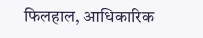फिलहाल, आधिकारिक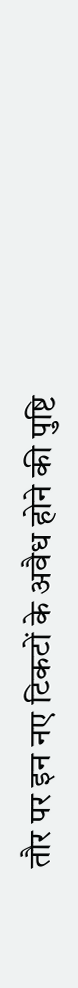तौर पर इन नए टिकटों के अवैध होने की पुष्टि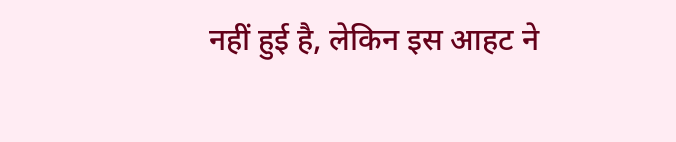नहीं हुई है, लेकिन इस आहट ने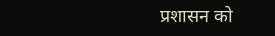प्रशासन को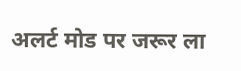अलर्ट मोड पर जरूर ला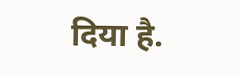दिया है.